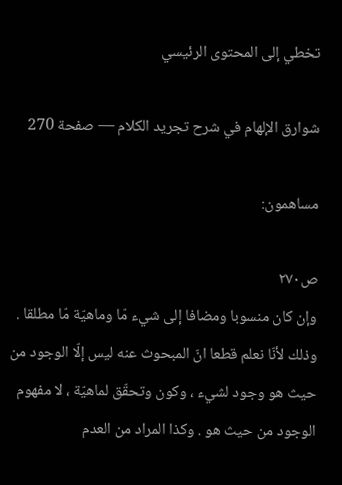تخطي إلى المحتوى الرئيسي

شوارق الإلهام في شرح تجريد الكلام — صفحة 270

مساهمون:

ص٢٧٠
وإن كان منسوبا ومضافا إلى شيء مّا وماهيّة مّا مطلقا . وذلك لأنّا نعلم قطعا انّ المبحوث عنه ليس إلّا الوجود من حيث هو وجود لشيء ، وكون وتحقّق لماهيّة ، لا مفهوم الوجود من حيث هو . وكذا المراد من العدم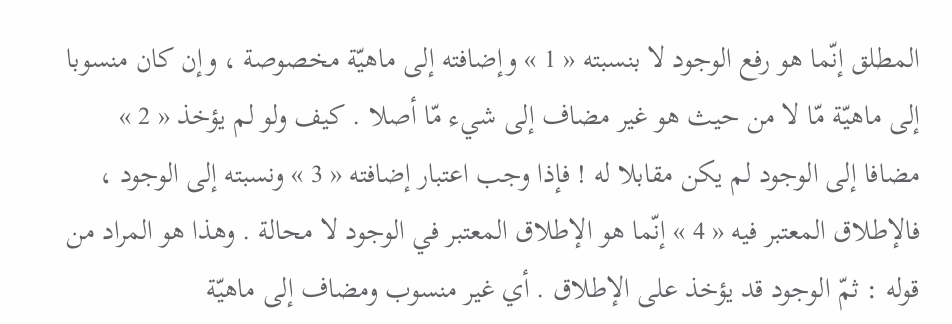المطلق إنّما هو رفع الوجود لا بنسبته « 1 » وإضافته إلى ماهيّة مخصوصة ، وإن كان منسوبا إلى ماهيّة مّا لا من حيث هو غير مضاف إلى شيء مّا أصلا . كيف ولو لم يؤخذ « 2 » مضافا إلى الوجود لم يكن مقابلا له ! فإذا وجب اعتبار إضافته « 3 » ونسبته إلى الوجود ، فالإطلاق المعتبر فيه « 4 » إنّما هو الإطلاق المعتبر في الوجود لا محالة . وهذا هو المراد من قوله : ثمّ الوجود قد يؤخذ على الإطلاق . أي غير منسوب ومضاف إلى ماهيّة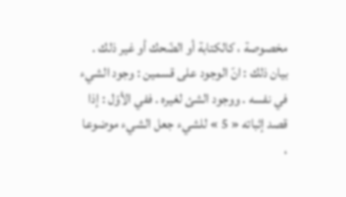مخصوصة ، كالكتابة أو الضّحك أو غير ذلك . بيان ذلك : انّ الوجود على قسمين : وجود الشيء في نفسه . ووجود الشئ لغيره . ففي الأوّل : إذا قصد إثباته « 5 » للشيء جعل الشيء موضوعا ،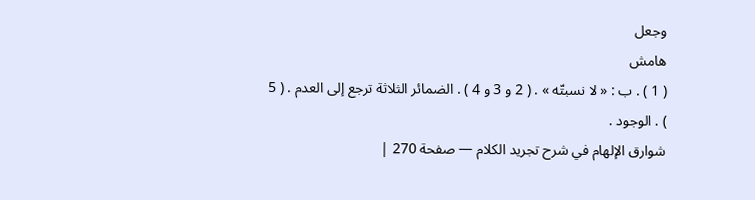وجعل
هامش
( 1 ) . ب : « لا نسبتّه » . ( 2 و 3 و 4 ) . الضمائر الثلاثة ترجع إلى العدم . ( 5 ) . الوجود .
شوارق الإلهام في شرح تجريد الكلام — صفحة 270 |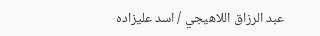عبد الرزاق اللاهيجي / اسد عليزاده